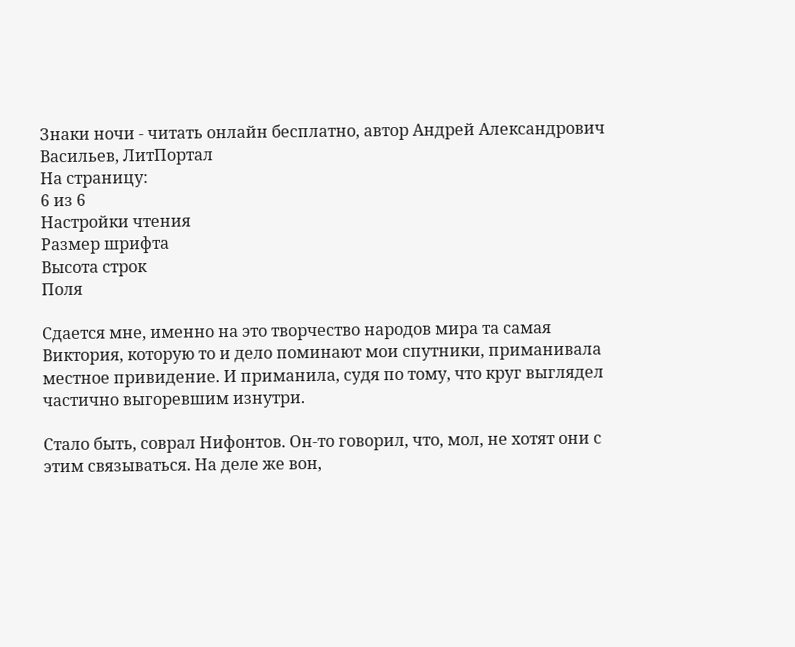Знаки ночи - читать онлайн бесплатно, автор Андрей Александрович Васильев, ЛитПортал
На страницу:
6 из 6
Настройки чтения
Размер шрифта
Высота строк
Поля

Сдается мне, именно на это творчество народов мира та самая Виктория, которую то и дело поминают мои спутники, приманивала местное привидение. И приманила, судя по тому, что круг выглядел частично выгоревшим изнутри.

Стало быть, соврал Нифонтов. Он-то говорил, что, мол, не хотят они с этим связываться. На деле же вон,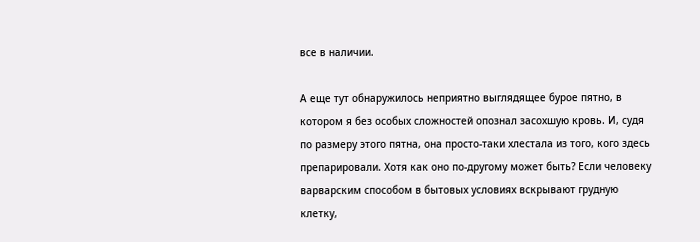все в наличии.

А еще тут обнаружилось неприятно выглядящее бурое пятно, в котором я без особых сложностей опознал засохшую кровь. И, судя по размеру этого пятна, она просто-таки хлестала из того, кого здесь препарировали. Хотя как оно по-другому может быть? Если человеку варварским способом в бытовых условиях вскрывают грудную клетку,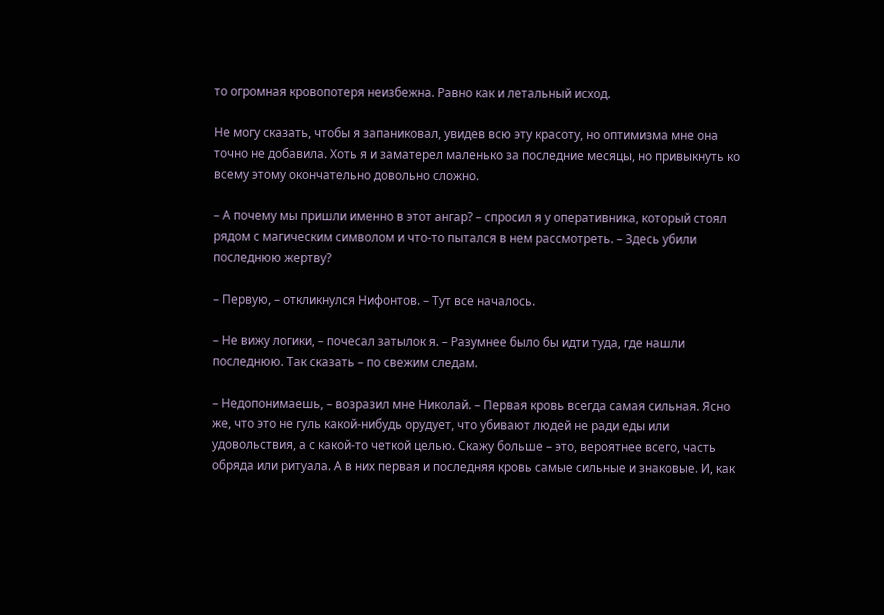то огромная кровопотеря неизбежна. Равно как и летальный исход.

Не могу сказать, чтобы я запаниковал, увидев всю эту красоту, но оптимизма мне она точно не добавила. Хоть я и заматерел маленько за последние месяцы, но привыкнуть ко всему этому окончательно довольно сложно.

– А почему мы пришли именно в этот ангар? – спросил я у оперативника, который стоял рядом с магическим символом и что-то пытался в нем рассмотреть. – Здесь убили последнюю жертву?

– Первую, – откликнулся Нифонтов. – Тут все началось.

– Не вижу логики, – почесал затылок я. – Разумнее было бы идти туда, где нашли последнюю. Так сказать – по свежим следам.

– Недопонимаешь, – возразил мне Николай. – Первая кровь всегда самая сильная. Ясно же, что это не гуль какой-нибудь орудует, что убивают людей не ради еды или удовольствия, а с какой-то четкой целью. Скажу больше – это, вероятнее всего, часть обряда или ритуала. А в них первая и последняя кровь самые сильные и знаковые. И, как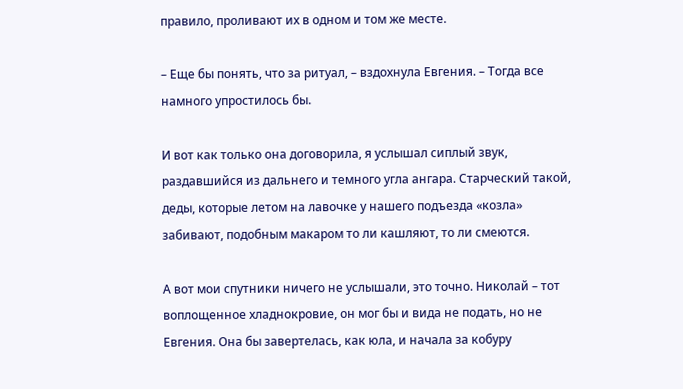правило, проливают их в одном и том же месте.

– Еще бы понять, что за ритуал, – вздохнула Евгения. – Тогда все намного упростилось бы.

И вот как только она договорила, я услышал сиплый звук, раздавшийся из дальнего и темного угла ангара. Старческий такой, деды, которые летом на лавочке у нашего подъезда «козла» забивают, подобным макаром то ли кашляют, то ли смеются.

А вот мои спутники ничего не услышали, это точно. Николай – тот воплощенное хладнокровие, он мог бы и вида не подать, но не Евгения. Она бы завертелась, как юла, и начала за кобуру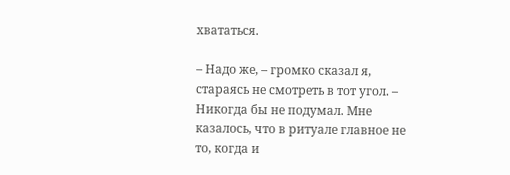хвататься.

– Надо же, – громко сказал я, стараясь не смотреть в тот угол. – Никогда бы не подумал. Мне казалось, что в ритуале главное не то, когда и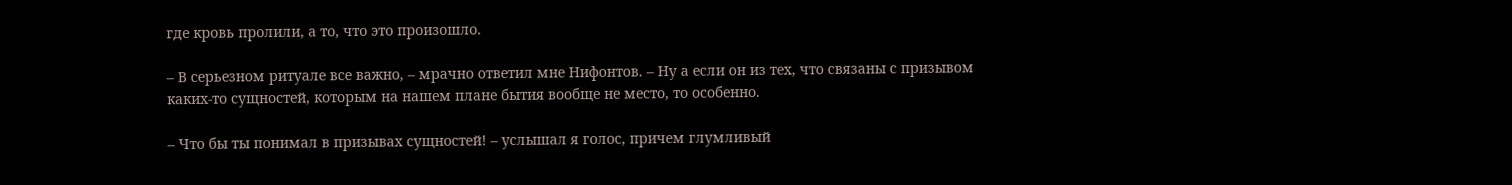где кровь пролили, а то, что это произошло.

– В серьезном ритуале все важно, – мрачно ответил мне Нифонтов. – Ну а если он из тех, что связаны с призывом каких-то сущностей, которым на нашем плане бытия вообще не место, то особенно.

– Что бы ты понимал в призывах сущностей! – услышал я голос, причем глумливый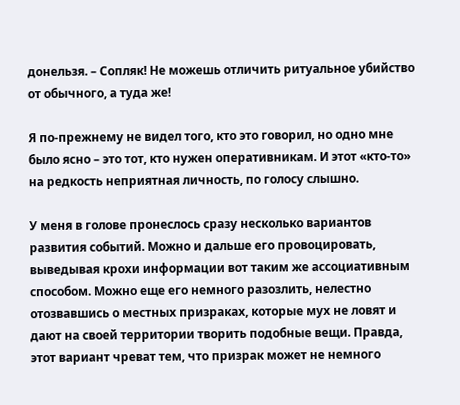донельзя. – Сопляк! Не можешь отличить ритуальное убийство от обычного, а туда же!

Я по-прежнему не видел того, кто это говорил, но одно мне было ясно – это тот, кто нужен оперативникам. И этот «кто-то» на редкость неприятная личность, по голосу слышно.

У меня в голове пронеслось сразу несколько вариантов развития событий. Можно и дальше его провоцировать, выведывая крохи информации вот таким же ассоциативным способом. Можно еще его немного разозлить, нелестно отозвавшись о местных призраках, которые мух не ловят и дают на своей территории творить подобные вещи. Правда, этот вариант чреват тем, что призрак может не немного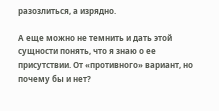разозлиться, а изрядно.

А еще можно не темнить и дать этой сущности понять, что я знаю о ее присутствии. От «противного» вариант, но почему бы и нет?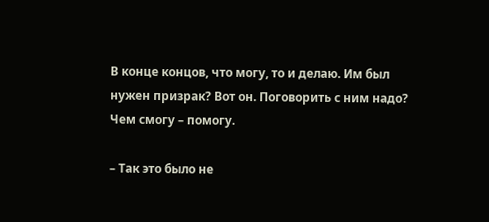В конце концов, что могу, то и делаю. Им был нужен призрак? Вот он. Поговорить с ним надо? Чем смогу – помогу.

– Так это было не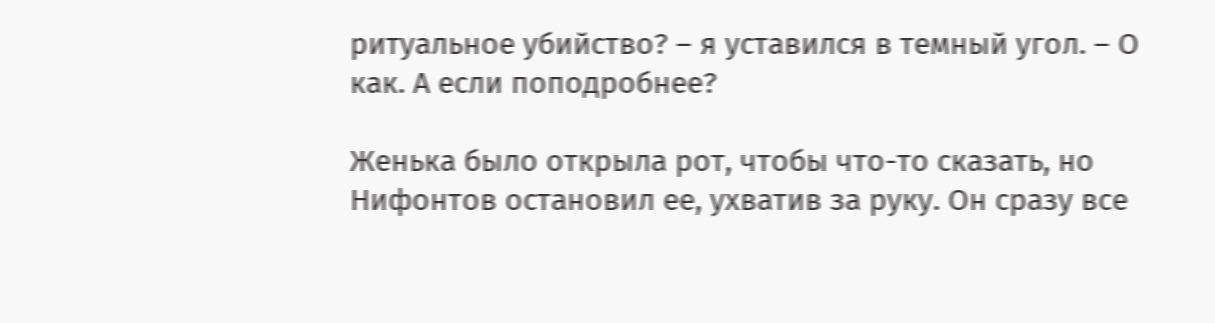ритуальное убийство? – я уставился в темный угол. – О как. А если поподробнее?

Женька было открыла рот, чтобы что-то сказать, но Нифонтов остановил ее, ухватив за руку. Он сразу все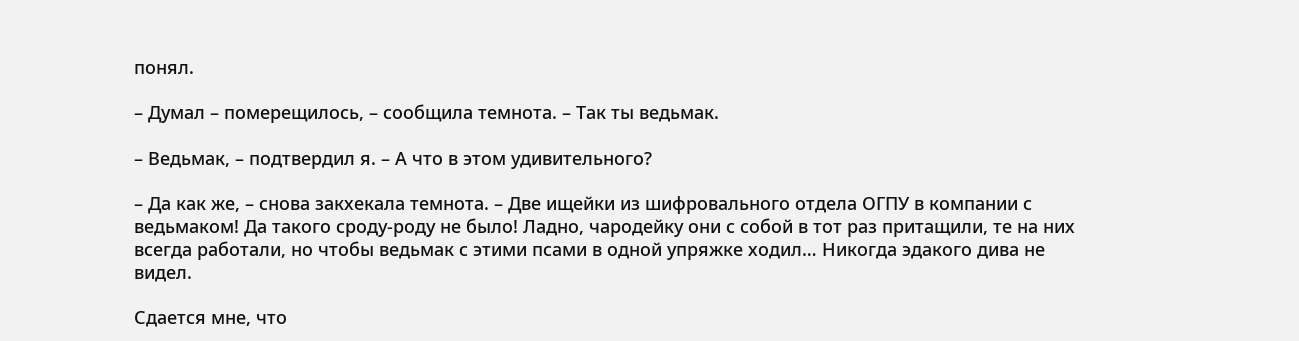понял.

– Думал – померещилось, – сообщила темнота. – Так ты ведьмак.

– Ведьмак, – подтвердил я. – А что в этом удивительного?

– Да как же, – снова закхекала темнота. – Две ищейки из шифровального отдела ОГПУ в компании с ведьмаком! Да такого сроду-роду не было! Ладно, чародейку они с собой в тот раз притащили, те на них всегда работали, но чтобы ведьмак с этими псами в одной упряжке ходил… Никогда эдакого дива не видел.

Сдается мне, что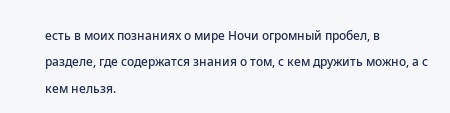есть в моих познаниях о мире Ночи огромный пробел, в разделе, где содержатся знания о том, с кем дружить можно, а с кем нельзя.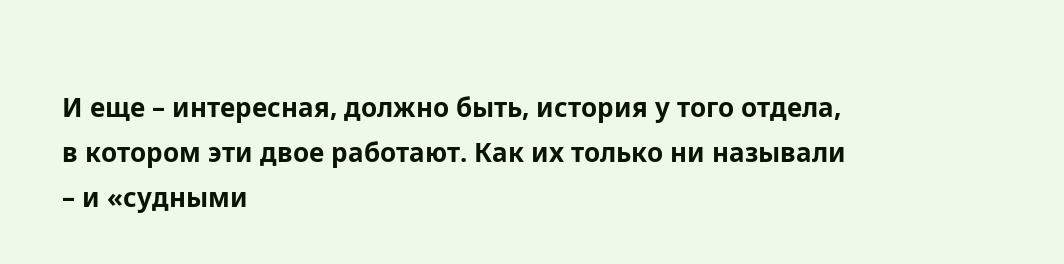И еще – интересная, должно быть, история у того отдела, в котором эти двое работают. Как их только ни называли – и «судными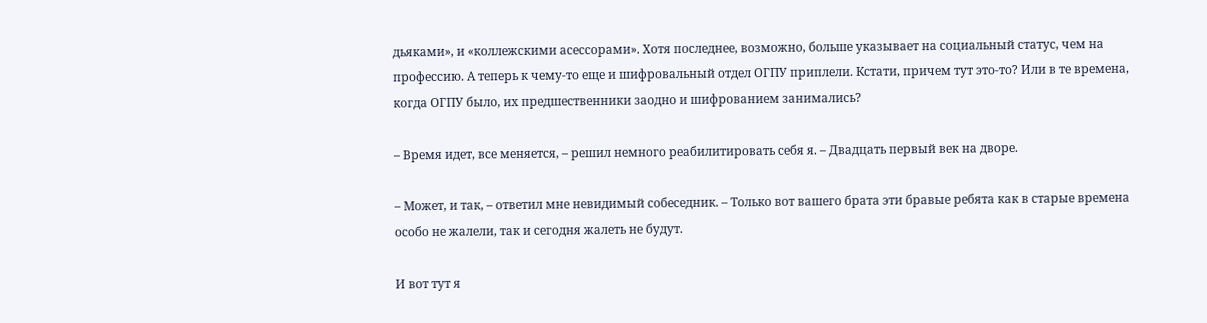дьяками», и «коллежскими асессорами». Хотя последнее, возможно, больше указывает на социальный статус, чем на профессию. А теперь к чему-то еще и шифровальный отдел ОГПУ приплели. Кстати, причем тут это-то? Или в те времена, когда ОГПУ было, их предшественники заодно и шифрованием занимались?

– Время идет, все меняется, – решил немного реабилитировать себя я. – Двадцать первый век на дворе.

– Может, и так, – ответил мне невидимый собеседник. – Только вот вашего брата эти бравые ребята как в старые времена особо не жалели, так и сегодня жалеть не будут.

И вот тут я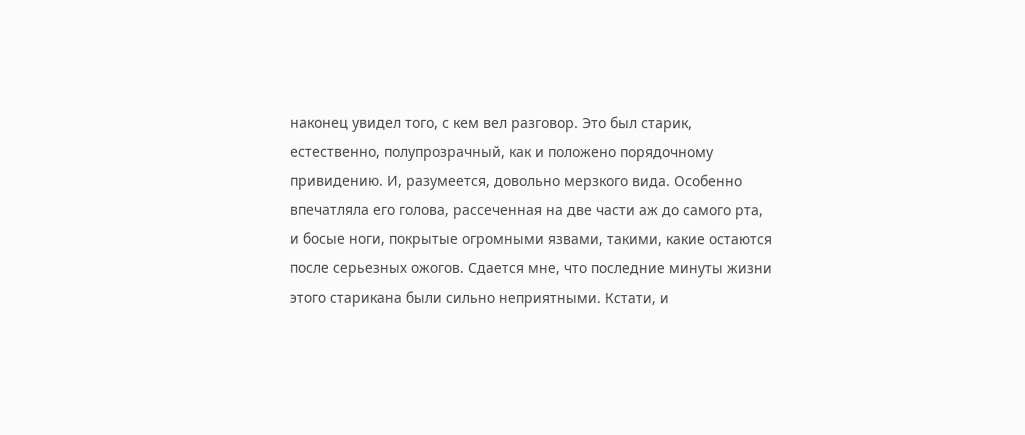наконец увидел того, с кем вел разговор. Это был старик, естественно, полупрозрачный, как и положено порядочному привидению. И, разумеется, довольно мерзкого вида. Особенно впечатляла его голова, рассеченная на две части аж до самого рта, и босые ноги, покрытые огромными язвами, такими, какие остаются после серьезных ожогов. Сдается мне, что последние минуты жизни этого старикана были сильно неприятными. Кстати, и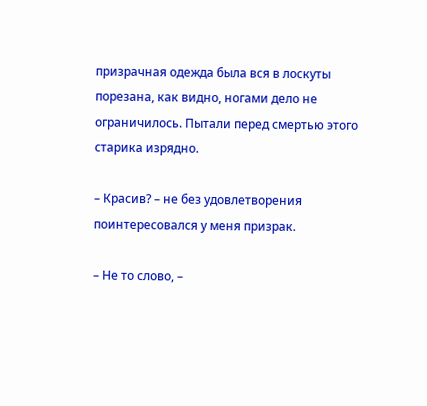призрачная одежда была вся в лоскуты порезана, как видно, ногами дело не ограничилось. Пытали перед смертью этого старика изрядно.

– Красив? – не без удовлетворения поинтересовался у меня призрак.

– Не то слово, –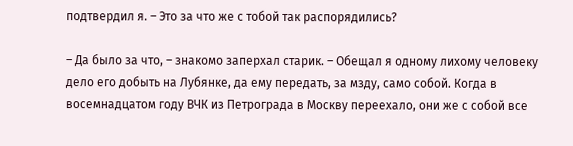подтвердил я. – Это за что же с тобой так распорядились?

– Да было за что, – знакомо заперхал старик. – Обещал я одному лихому человеку дело его добыть на Лубянке, да ему передать, за мзду, само собой. Когда в восемнадцатом году ВЧК из Петрограда в Москву переехало, они же с собой все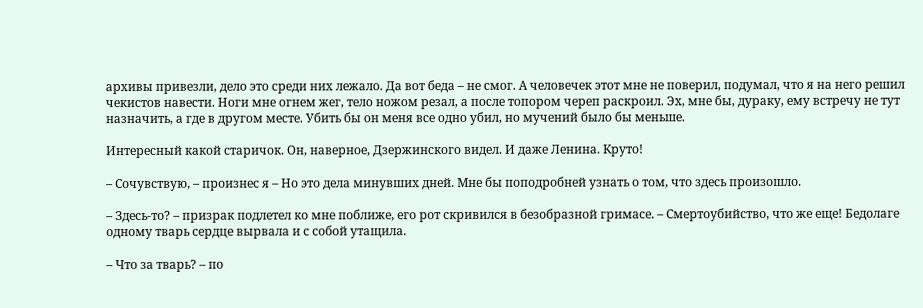архивы привезли, дело это среди них лежало. Да вот беда – не смог. А человечек этот мне не поверил, подумал, что я на него решил чекистов навести. Ноги мне огнем жег, тело ножом резал, а после топором череп раскроил. Эх, мне бы, дураку, ему встречу не тут назначить, а где в другом месте. Убить бы он меня все одно убил, но мучений было бы меньше.

Интересный какой старичок. Он, наверное, Дзержинского видел. И даже Ленина. Круто!

– Сочувствую, – произнес я – Но это дела минувших дней. Мне бы поподробней узнать о том, что здесь произошло.

– Здесь-то? – призрак подлетел ко мне поближе, его рот скривился в безобразной гримасе. – Смертоубийство, что же еще! Бедолаге одному тварь сердце вырвала и с собой утащила.

– Что за тварь? – по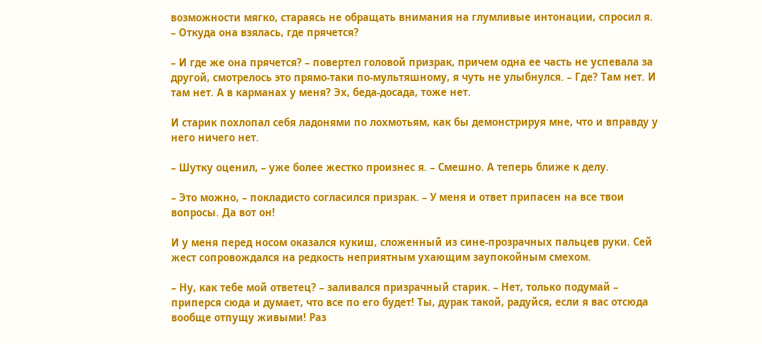возможности мягко, стараясь не обращать внимания на глумливые интонации, спросил я. – Откуда она взялась, где прячется?

– И где же она прячется? – повертел головой призрак, причем одна ее часть не успевала за другой, смотрелось это прямо-таки по-мультяшному, я чуть не улыбнулся. – Где? Там нет. И там нет. А в карманах у меня? Эх, беда-досада, тоже нет.

И старик похлопал себя ладонями по лохмотьям, как бы демонстрируя мне, что и вправду у него ничего нет.

– Шутку оценил, – уже более жестко произнес я. – Смешно. А теперь ближе к делу.

– Это можно, – покладисто согласился призрак. – У меня и ответ припасен на все твои вопросы. Да вот он!

И у меня перед носом оказался кукиш, сложенный из сине-прозрачных пальцев руки. Сей жест сопровождался на редкость неприятным ухающим заупокойным смехом.

– Ну, как тебе мой ответец? – заливался призрачный старик. – Нет, только подумай – приперся сюда и думает, что все по его будет! Ты, дурак такой, радуйся, если я вас отсюда вообще отпущу живыми! Раз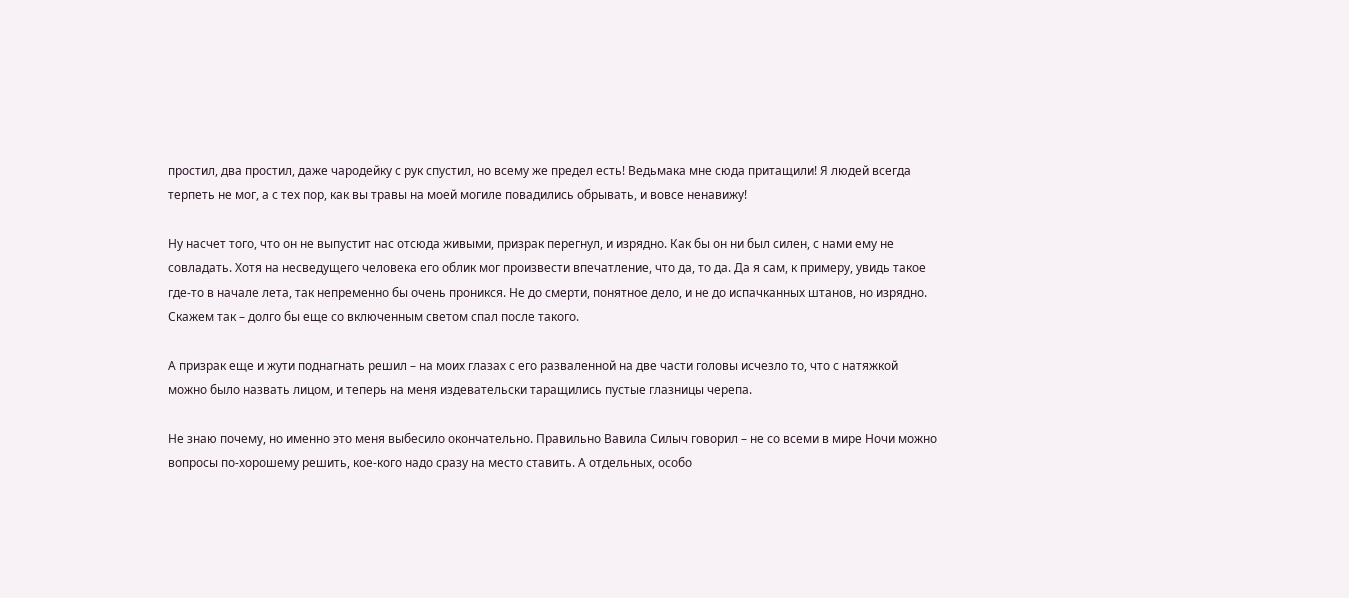простил, два простил, даже чародейку с рук спустил, но всему же предел есть! Ведьмака мне сюда притащили! Я людей всегда терпеть не мог, а с тех пор, как вы травы на моей могиле повадились обрывать, и вовсе ненавижу!

Ну насчет того, что он не выпустит нас отсюда живыми, призрак перегнул, и изрядно. Как бы он ни был силен, с нами ему не совладать. Хотя на несведущего человека его облик мог произвести впечатление, что да, то да. Да я сам, к примеру, увидь такое где-то в начале лета, так непременно бы очень проникся. Не до смерти, понятное дело, и не до испачканных штанов, но изрядно. Скажем так – долго бы еще со включенным светом спал после такого.

А призрак еще и жути поднагнать решил – на моих глазах с его разваленной на две части головы исчезло то, что с натяжкой можно было назвать лицом, и теперь на меня издевательски таращились пустые глазницы черепа.

Не знаю почему, но именно это меня выбесило окончательно. Правильно Вавила Силыч говорил – не со всеми в мире Ночи можно вопросы по-хорошему решить, кое-кого надо сразу на место ставить. А отдельных, особо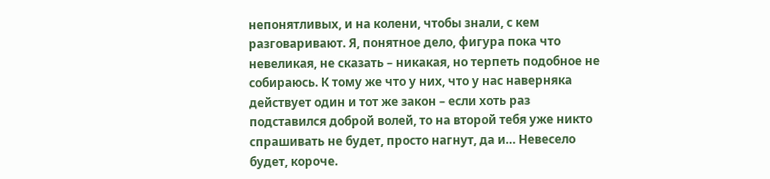непонятливых, и на колени, чтобы знали, с кем разговаривают. Я, понятное дело, фигура пока что невеликая, не сказать – никакая, но терпеть подобное не собираюсь. К тому же что у них, что у нас наверняка действует один и тот же закон – если хоть раз подставился доброй волей, то на второй тебя уже никто спрашивать не будет, просто нагнут, да и… Невесело будет, короче.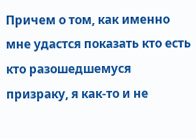Причем о том, как именно мне удастся показать кто есть кто разошедшемуся призраку, я как-то и не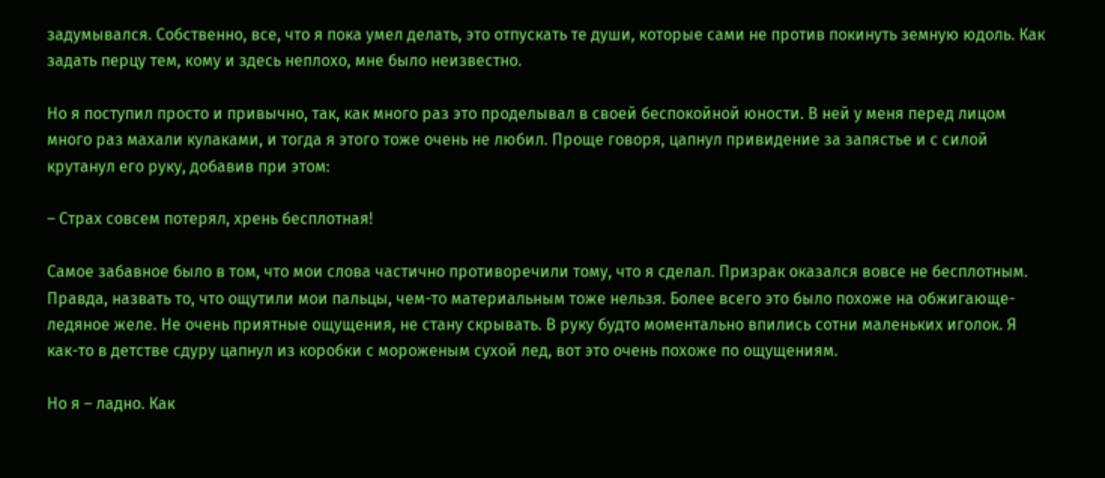задумывался. Собственно, все, что я пока умел делать, это отпускать те души, которые сами не против покинуть земную юдоль. Как задать перцу тем, кому и здесь неплохо, мне было неизвестно.

Но я поступил просто и привычно, так, как много раз это проделывал в своей беспокойной юности. В ней у меня перед лицом много раз махали кулаками, и тогда я этого тоже очень не любил. Проще говоря, цапнул привидение за запястье и с силой крутанул его руку, добавив при этом:

– Страх совсем потерял, хрень бесплотная!

Самое забавное было в том, что мои слова частично противоречили тому, что я сделал. Призрак оказался вовсе не бесплотным. Правда, назвать то, что ощутили мои пальцы, чем-то материальным тоже нельзя. Более всего это было похоже на обжигающе-ледяное желе. Не очень приятные ощущения, не стану скрывать. В руку будто моментально впились сотни маленьких иголок. Я как-то в детстве сдуру цапнул из коробки с мороженым сухой лед, вот это очень похоже по ощущениям.

Но я – ладно. Как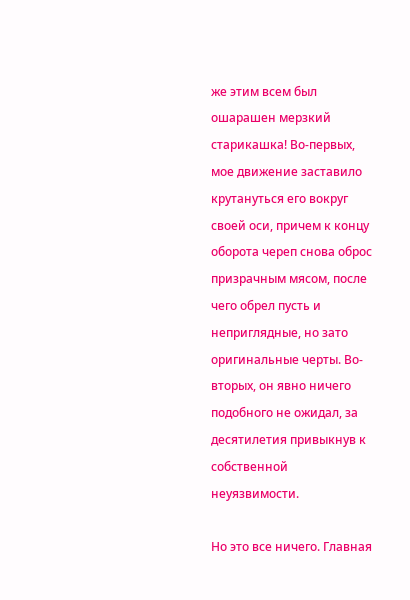же этим всем был ошарашен мерзкий старикашка! Во-первых, мое движение заставило крутануться его вокруг своей оси, причем к концу оборота череп снова оброс призрачным мясом, после чего обрел пусть и неприглядные, но зато оригинальные черты. Во-вторых, он явно ничего подобного не ожидал, за десятилетия привыкнув к собственной неуязвимости.

Но это все ничего. Главная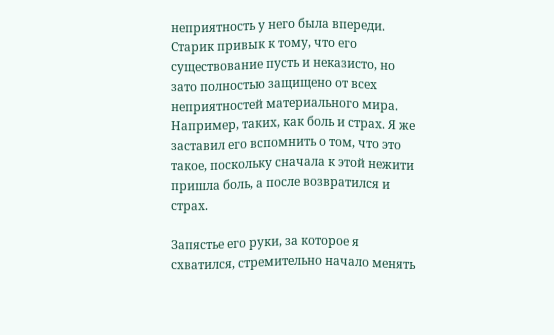неприятность у него была впереди. Старик привык к тому, что его существование пусть и неказисто, но зато полностью защищено от всех неприятностей материального мира. Например, таких, как боль и страх. Я же заставил его вспомнить о том, что это такое, поскольку сначала к этой нежити пришла боль, а после возвратился и страх.

Запястье его руки, за которое я схватился, стремительно начало менять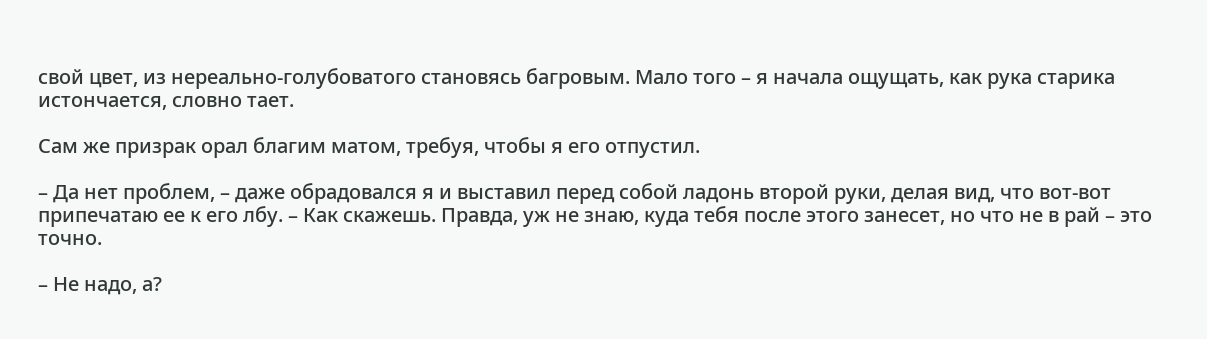свой цвет, из нереально-голубоватого становясь багровым. Мало того – я начала ощущать, как рука старика истончается, словно тает.

Сам же призрак орал благим матом, требуя, чтобы я его отпустил.

– Да нет проблем, – даже обрадовался я и выставил перед собой ладонь второй руки, делая вид, что вот-вот припечатаю ее к его лбу. – Как скажешь. Правда, уж не знаю, куда тебя после этого занесет, но что не в рай – это точно.

– Не надо, а?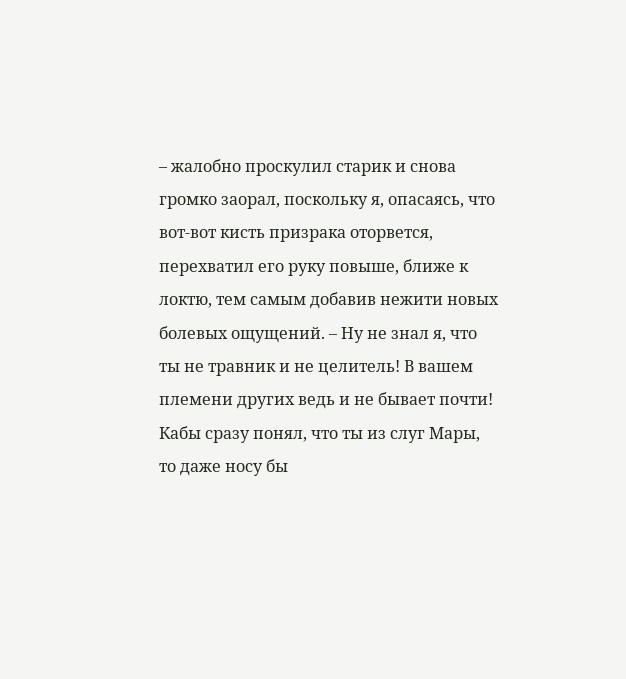– жалобно проскулил старик и снова громко заорал, поскольку я, опасаясь, что вот-вот кисть призрака оторвется, перехватил его руку повыше, ближе к локтю, тем самым добавив нежити новых болевых ощущений. – Ну не знал я, что ты не травник и не целитель! В вашем племени других ведь и не бывает почти! Кабы сразу понял, что ты из слуг Мары, то даже носу бы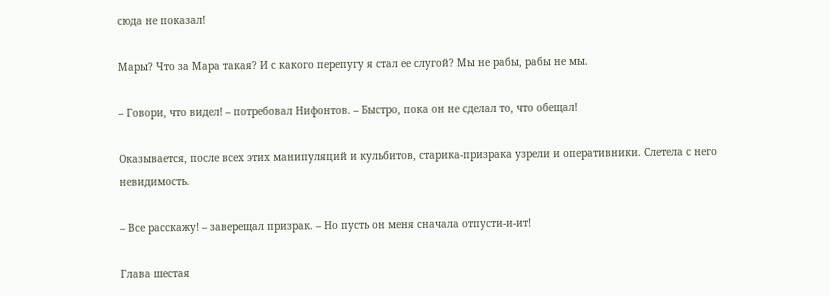сюда не показал!

Мары? Что за Мара такая? И с какого перепугу я стал ее слугой? Мы не рабы, рабы не мы.

– Говори, что видел! – потребовал Нифонтов. – Быстро, пока он не сделал то, что обещал!

Оказывается, после всех этих манипуляций и кульбитов, старика-призрака узрели и оперативники. Слетела с него невидимость.

– Все расскажу! – заверещал призрак. – Но пусть он меня сначала отпусти-и-ит!

Глава шестая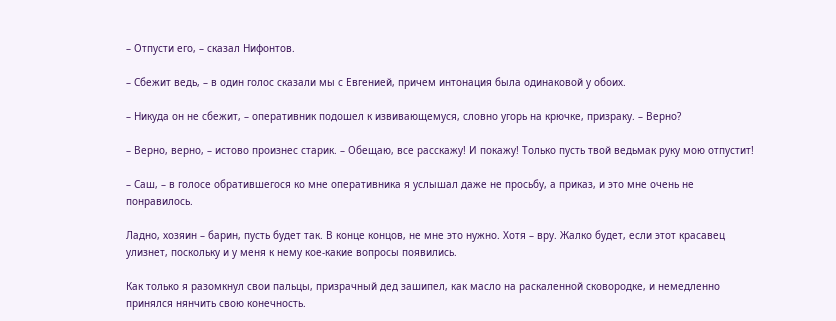– Отпусти его, – сказал Нифонтов.

– Сбежит ведь, – в один голос сказали мы с Евгенией, причем интонация была одинаковой у обоих.

– Никуда он не сбежит, – оперативник подошел к извивающемуся, словно угорь на крючке, призраку. – Верно?

– Верно, верно, – истово произнес старик. – Обещаю, все расскажу! И покажу! Только пусть твой ведьмак руку мою отпустит!

– Саш, – в голосе обратившегося ко мне оперативника я услышал даже не просьбу, а приказ, и это мне очень не понравилось.

Ладно, хозяин – барин, пусть будет так. В конце концов, не мне это нужно. Хотя – вру. Жалко будет, если этот красавец улизнет, поскольку и у меня к нему кое-какие вопросы появились.

Как только я разомкнул свои пальцы, призрачный дед зашипел, как масло на раскаленной сковородке, и немедленно принялся нянчить свою конечность.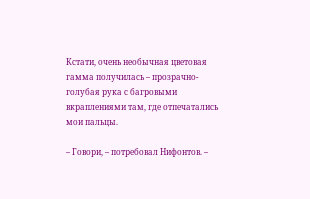Кстати, очень необычная цветовая гамма получилась – прозрачно-голубая рука с багровыми вкраплениями там, где отпечатались мои пальцы.

– Говори, – потребовал Нифонтов. –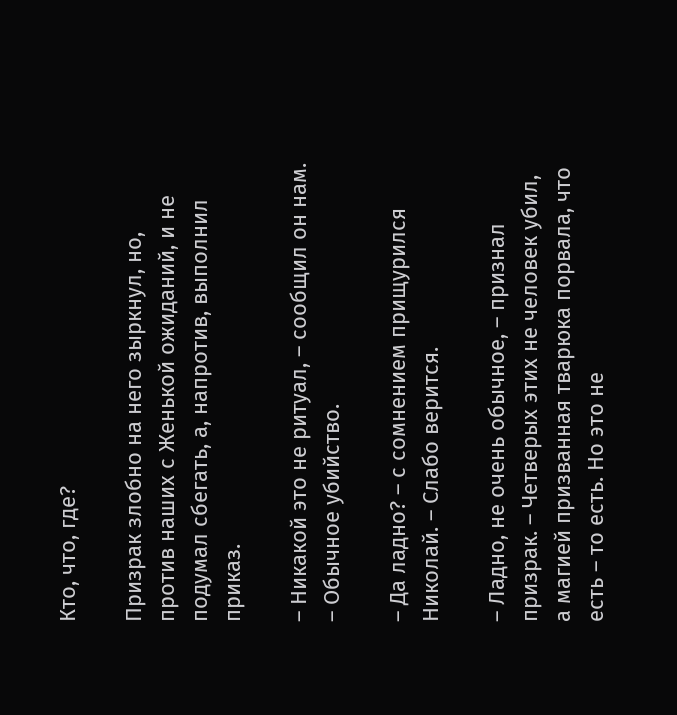Кто, что, где?

Призрак злобно на него зыркнул, но, против наших с Женькой ожиданий, и не подумал сбегать, а, напротив, выполнил приказ.

– Никакой это не ритуал, – сообщил он нам. – Обычное убийство.

– Да ладно? – с сомнением прищурился Николай. – Слабо верится.

– Ладно, не очень обычное, – признал призрак. – Четверых этих не человек убил, а магией призванная тварюка порвала, что есть – то есть. Но это не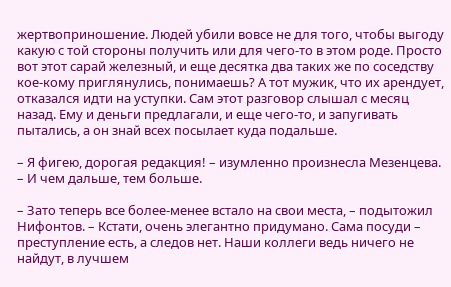жертвоприношение. Людей убили вовсе не для того, чтобы выгоду какую с той стороны получить или для чего-то в этом роде. Просто вот этот сарай железный, и еще десятка два таких же по соседству кое-кому приглянулись, понимаешь? А тот мужик, что их арендует, отказался идти на уступки. Сам этот разговор слышал с месяц назад. Ему и деньги предлагали, и еще чего-то, и запугивать пытались, а он знай всех посылает куда подальше.

– Я фигею, дорогая редакция! – изумленно произнесла Мезенцева. – И чем дальше, тем больше.

– Зато теперь все более-менее встало на свои места, – подытожил Нифонтов. – Кстати, очень элегантно придумано. Сама посуди – преступление есть, а следов нет. Наши коллеги ведь ничего не найдут, в лучшем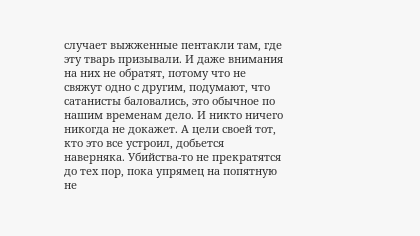случает выжженные пентакли там, где эту тварь призывали. И даже внимания на них не обратят, потому что не свяжут одно с другим, подумают, что сатанисты баловались, это обычное по нашим временам дело. И никто ничего никогда не докажет. А цели своей тот, кто это все устроил, добьется наверняка. Убийства-то не прекратятся до тех пор, пока упрямец на попятную не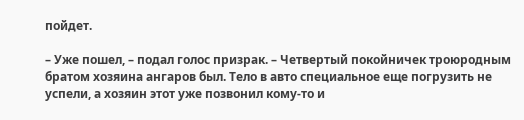пойдет.

– Уже пошел, – подал голос призрак. – Четвертый покойничек троюродным братом хозяина ангаров был. Тело в авто специальное еще погрузить не успели, а хозяин этот уже позвонил кому-то и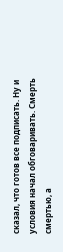сказал, что готов все подписать. Ну и условия начал обговаривать. Смерть смертью, а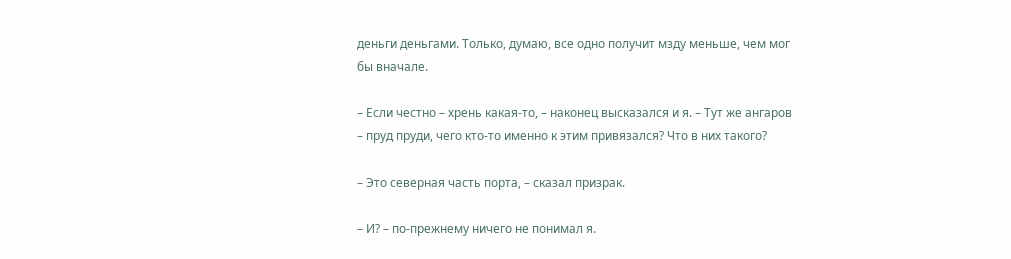деньги деньгами. Только, думаю, все одно получит мзду меньше, чем мог бы вначале.

– Если честно – хрень какая-то, – наконец высказался и я. – Тут же ангаров – пруд пруди, чего кто-то именно к этим привязался? Что в них такого?

– Это северная часть порта, – сказал призрак.

– И? – по-прежнему ничего не понимал я.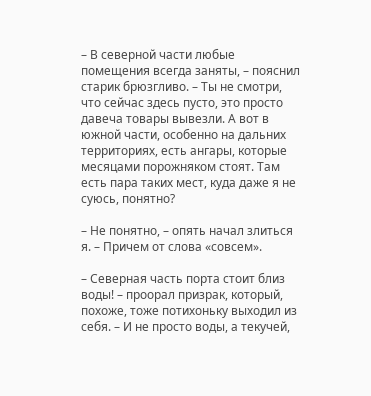– В северной части любые помещения всегда заняты, – пояснил старик брюзгливо. – Ты не смотри, что сейчас здесь пусто, это просто давеча товары вывезли. А вот в южной части, особенно на дальних территориях, есть ангары, которые месяцами порожняком стоят. Там есть пара таких мест, куда даже я не суюсь, понятно?

– Не понятно, – опять начал злиться я. – Причем от слова «совсем».

– Северная часть порта стоит близ воды! – проорал призрак, который, похоже, тоже потихоньку выходил из себя. – И не просто воды, а текучей,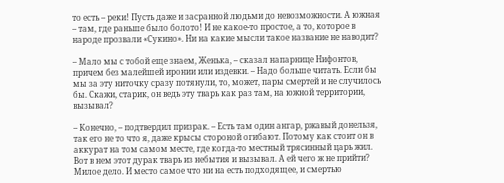то есть – реки! Пусть даже и засранной людьми до невозможности. А южная – там, где раньше было болото! И не какое-то простое, а то, которое в народе прозвали «Сукино». Ни на какие мысли такое название не наводит?

– Мало мы с тобой еще знаем, Женька, – сказал напарнице Нифонтов, причем без малейшей иронии или издевки. – Надо больше читать. Если бы мы за эту ниточку сразу потянули, то, может, пары смертей и не случилось бы. Скажи, старик, он ведь эту тварь как раз там, на южной территории, вызывал?

– Конечно, – подтвердил призрак. – Есть там один ангар, ржавый донельзя, так его не то что я, даже крысы стороной огибают. Потому как стоит он в аккурат на том самом месте, где когда-то местный трясинный царь жил. Вот в нем этот дурак тварь из небытия и вызывал. А ей чего ж не прийти? Милое дело. И место самое что ни на есть подходящее, и смертью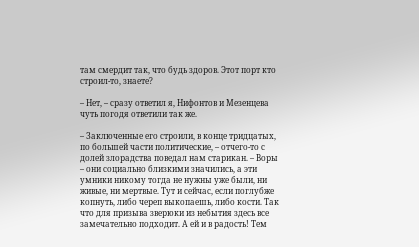там смердит так, что будь здоров. Этот порт кто строил-то, знаете?

– Нет, – сразу ответил я, Нифонтов и Мезенцева чуть погодя ответили так же.

– Заключенные его строили, в конце тридцатых, по большей части политические, – отчего-то с долей злорадства поведал нам старикан. – Воры – они социально близкими значились, а эти умники никому тогда не нужны уже были, ни живые, ни мертвые. Тут и сейчас, если поглубже копнуть, либо череп выкопаешь, либо кости. Так что для призыва зверюки из небытия здесь все замечательно подходит. А ей и в радость! Тем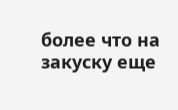более что на закуску еще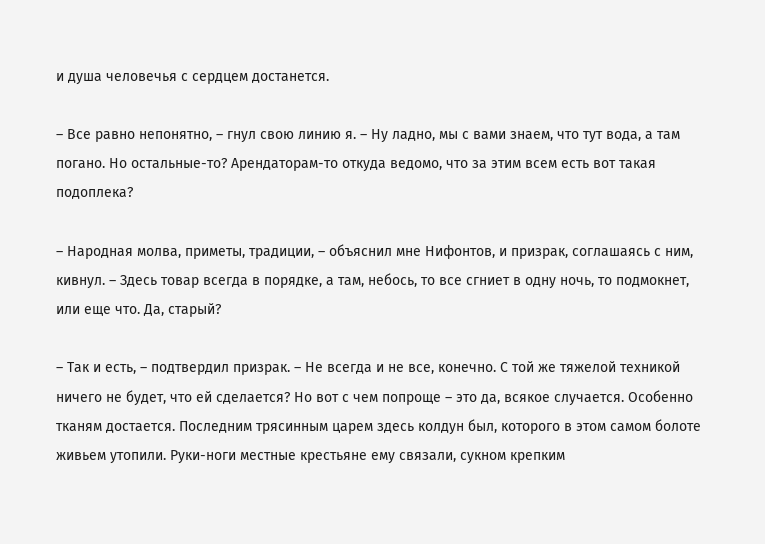и душа человечья с сердцем достанется.

– Все равно непонятно, – гнул свою линию я. – Ну ладно, мы с вами знаем, что тут вода, а там погано. Но остальные-то? Арендаторам-то откуда ведомо, что за этим всем есть вот такая подоплека?

– Народная молва, приметы, традиции, – объяснил мне Нифонтов, и призрак, соглашаясь с ним, кивнул. – Здесь товар всегда в порядке, а там, небось, то все сгниет в одну ночь, то подмокнет, или еще что. Да, старый?

– Так и есть, – подтвердил призрак. – Не всегда и не все, конечно. С той же тяжелой техникой ничего не будет, что ей сделается? Но вот с чем попроще – это да, всякое случается. Особенно тканям достается. Последним трясинным царем здесь колдун был, которого в этом самом болоте живьем утопили. Руки-ноги местные крестьяне ему связали, сукном крепким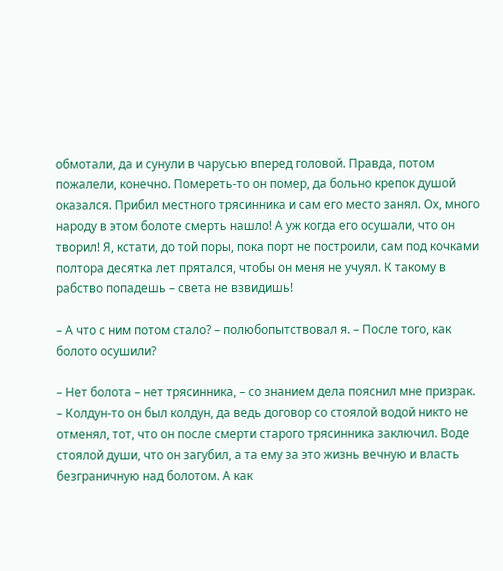обмотали, да и сунули в чарусью вперед головой. Правда, потом пожалели, конечно. Помереть-то он помер, да больно крепок душой оказался. Прибил местного трясинника и сам его место занял. Ох, много народу в этом болоте смерть нашло! А уж когда его осушали, что он творил! Я, кстати, до той поры, пока порт не построили, сам под кочками полтора десятка лет прятался, чтобы он меня не учуял. К такому в рабство попадешь – света не взвидишь!

– А что с ним потом стало? – полюбопытствовал я. – После того, как болото осушили?

– Нет болота – нет трясинника, – со знанием дела пояснил мне призрак. – Колдун-то он был колдун, да ведь договор со стоялой водой никто не отменял, тот, что он после смерти старого трясинника заключил. Воде стоялой души, что он загубил, а та ему за это жизнь вечную и власть безграничную над болотом. А как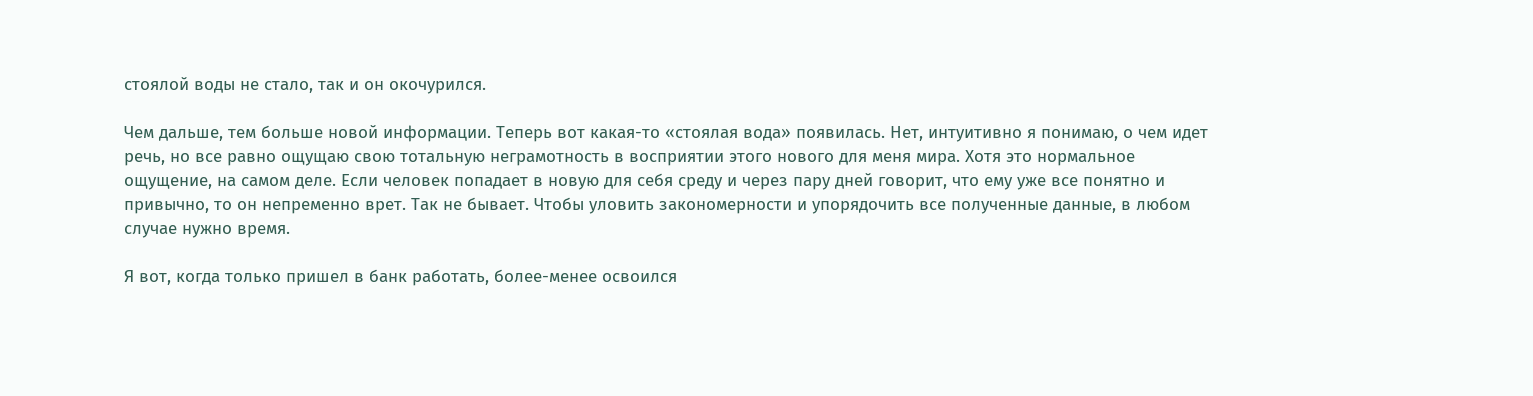стоялой воды не стало, так и он окочурился.

Чем дальше, тем больше новой информации. Теперь вот какая-то «стоялая вода» появилась. Нет, интуитивно я понимаю, о чем идет речь, но все равно ощущаю свою тотальную неграмотность в восприятии этого нового для меня мира. Хотя это нормальное ощущение, на самом деле. Если человек попадает в новую для себя среду и через пару дней говорит, что ему уже все понятно и привычно, то он непременно врет. Так не бывает. Чтобы уловить закономерности и упорядочить все полученные данные, в любом случае нужно время.

Я вот, когда только пришел в банк работать, более-менее освоился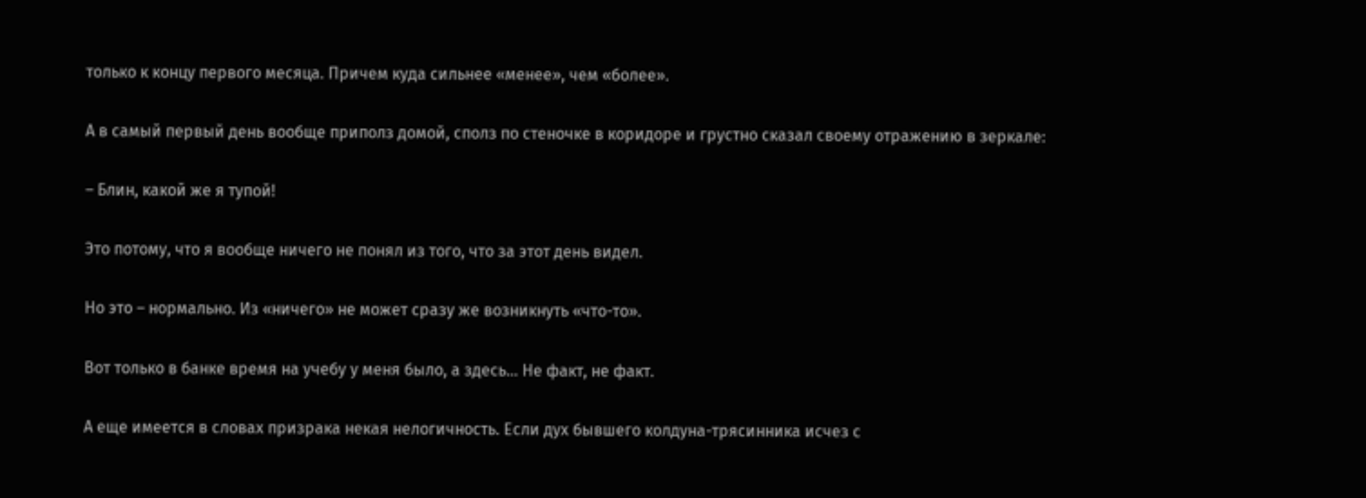только к концу первого месяца. Причем куда сильнее «менее», чем «более».

А в самый первый день вообще приполз домой, сполз по стеночке в коридоре и грустно сказал своему отражению в зеркале:

– Блин, какой же я тупой!

Это потому, что я вообще ничего не понял из того, что за этот день видел.

Но это – нормально. Из «ничего» не может сразу же возникнуть «что-то».

Вот только в банке время на учебу у меня было, а здесь… Не факт, не факт.

А еще имеется в словах призрака некая нелогичность. Если дух бывшего колдуна-трясинника исчез с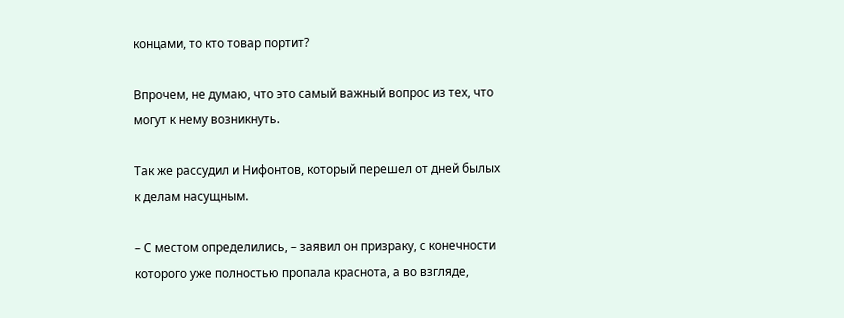концами, то кто товар портит?

Впрочем, не думаю, что это самый важный вопрос из тех, что могут к нему возникнуть.

Так же рассудил и Нифонтов, который перешел от дней былых к делам насущным.

– С местом определились, – заявил он призраку, с конечности которого уже полностью пропала краснота, а во взгляде,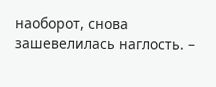наоборот, снова зашевелилась наглость. –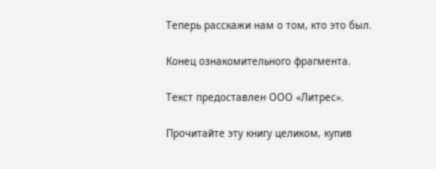Теперь расскажи нам о том, кто это был.

Конец ознакомительного фрагмента.

Текст предоставлен ООО «Литрес».

Прочитайте эту книгу целиком, купив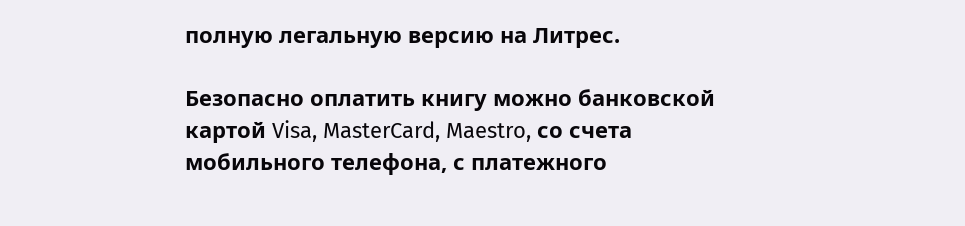полную легальную версию на Литрес.

Безопасно оплатить книгу можно банковской картой Visa, MasterCard, Maestro, со счета мобильного телефона, с платежного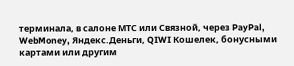терминала, в салоне МТС или Связной, через PayPal, WebMoney, Яндекс.Деньги, QIWI Кошелек, бонусными картами или другим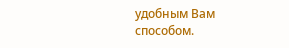удобным Вам способом.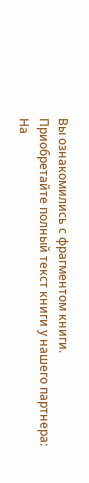Вы ознакомились с фрагментом книги.
Приобретайте полный текст книги у нашего партнера:
На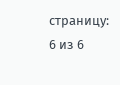страницу:
6 из 6